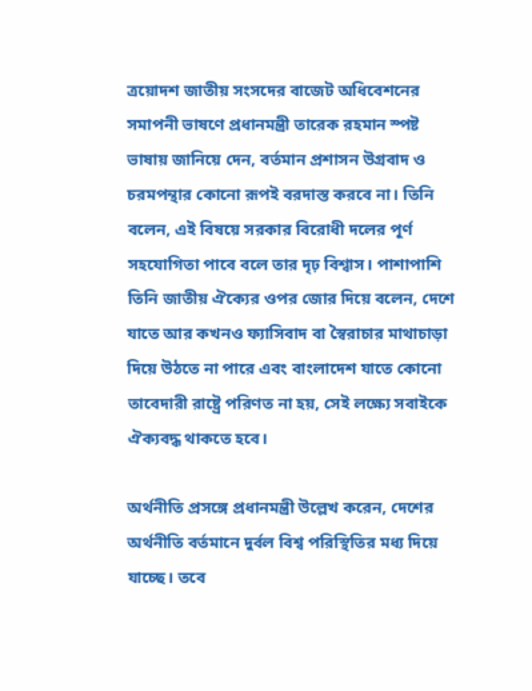ত্রয়োদশ জাতীয় সংসদের বাজেট অধিবেশনের সমাপনী ভাষণে প্রধানমন্ত্রী তারেক রহমান স্পষ্ট ভাষায় জানিয়ে দেন, বর্তমান প্রশাসন উগ্রবাদ ও চরমপন্থার কোনো রূপই বরদাস্ত করবে না। তিনি বলেন, এই বিষয়ে সরকার বিরোধী দলের পূর্ণ সহযোগিতা পাবে বলে তার দৃঢ় বিশ্বাস। পাশাপাশি তিনি জাতীয় ঐক্যের ওপর জোর দিয়ে বলেন, দেশে যাতে আর কখনও ফ্যাসিবাদ বা স্বৈরাচার মাথাচাড়া দিয়ে উঠতে না পারে এবং বাংলাদেশ যাতে কোনো তাবেদারী রাষ্ট্রে পরিণত না হয়, সেই লক্ষ্যে সবাইকে ঐক্যবদ্ধ থাকতে হবে।

অর্থনীতি প্রসঙ্গে প্রধানমন্ত্রী উল্লেখ করেন, দেশের অর্থনীতি বর্তমানে দুর্বল বিশ্ব পরিস্থিতির মধ্য দিয়ে যাচ্ছে। তবে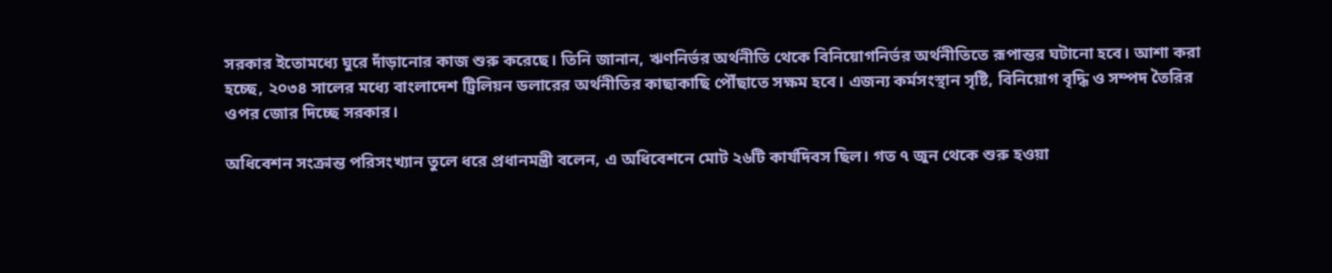সরকার ইতোমধ্যে ঘুরে দাঁড়ানোর কাজ শুরু করেছে। তিনি জানান, ঋণনির্ভর অর্থনীতি থেকে বিনিয়োগনির্ভর অর্থনীতিতে রূপান্তর ঘটানো হবে। আশা করা হচ্ছে, ২০৩৪ সালের মধ্যে বাংলাদেশ ট্রিলিয়ন ডলারের অর্থনীতির কাছাকাছি পৌঁছাতে সক্ষম হবে। এজন্য কর্মসংস্থান সৃষ্টি, বিনিয়োগ বৃদ্ধি ও সম্পদ তৈরির ওপর জোর দিচ্ছে সরকার।

অধিবেশন সংক্রান্ত পরিসংখ্যান তুলে ধরে প্রধানমন্ত্রী বলেন, এ অধিবেশনে মোট ২৬টি কার্যদিবস ছিল। গত ৭ জুন থেকে শুরু হওয়া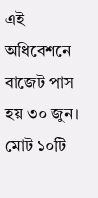এই অধিবেশনে বাজেট পাস হয় ৩০ জুন। মোট ১০টি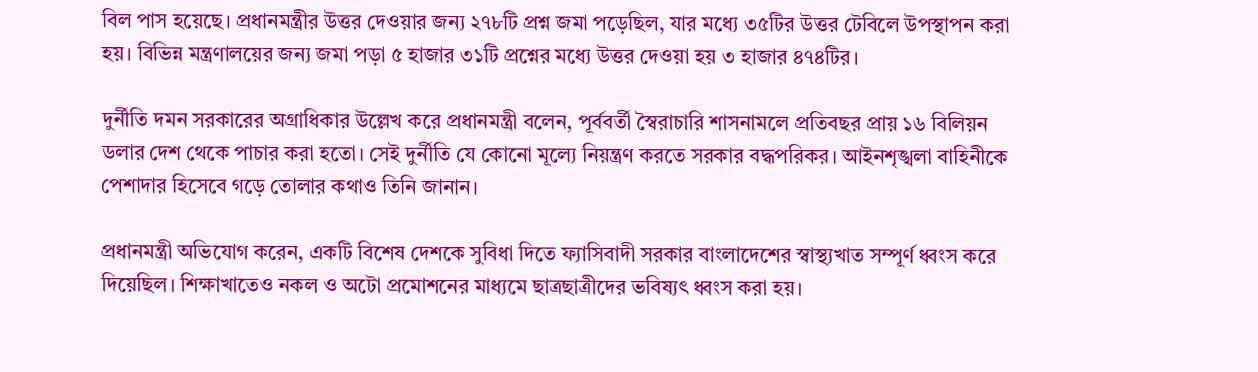বিল পাস হয়েছে। প্রধানমন্ত্রীর উত্তর দেওয়ার জন্য ২৭৮টি প্রশ্ন জমা পড়েছিল, যার মধ্যে ৩৫টির উত্তর টেবিলে উপস্থাপন করা হয়। বিভিন্ন মন্ত্রণালয়ের জন্য জমা পড়া ৫ হাজার ৩১টি প্রশ্নের মধ্যে উত্তর দেওয়া হয় ৩ হাজার ৪৭৪টির।

দুর্নীতি দমন সরকারের অগ্রাধিকার উল্লেখ করে প্রধানমন্ত্রী বলেন, পূর্ববর্তী স্বৈরাচারি শাসনামলে প্রতিবছর প্রায় ১৬ বিলিয়ন ডলার দেশ থেকে পাচার করা হতো। সেই দুর্নীতি যে কোনো মূল্যে নিয়ন্ত্রণ করতে সরকার বদ্ধপরিকর। আইনশৃঙ্খলা বাহিনীকে পেশাদার হিসেবে গড়ে তোলার কথাও তিনি জানান।

প্রধানমন্ত্রী অভিযোগ করেন, একটি বিশেষ দেশকে সুবিধা দিতে ফ্যাসিবাদী সরকার বাংলাদেশের স্বাস্থ্যখাত সম্পূর্ণ ধ্বংস করে দিয়েছিল। শিক্ষাখাতেও নকল ও অটো প্রমোশনের মাধ্যমে ছাত্রছাত্রীদের ভবিষ্যৎ ধ্বংস করা হয়।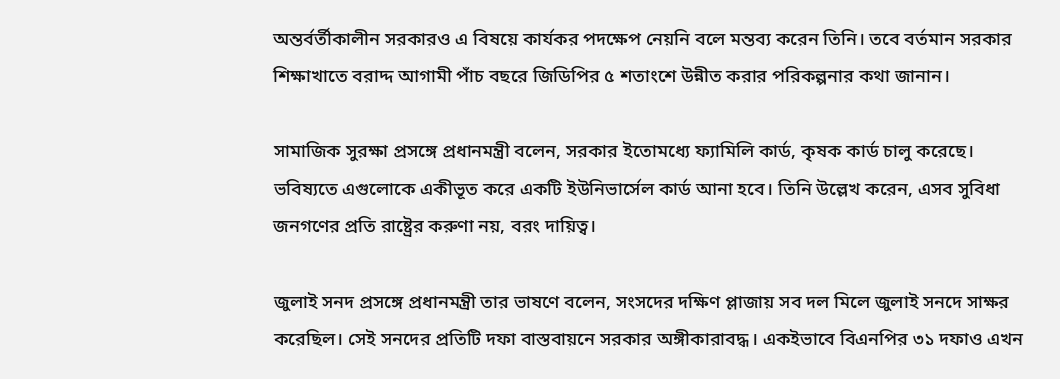অন্তর্বর্তীকালীন সরকারও এ বিষয়ে কার্যকর পদক্ষেপ নেয়নি বলে মন্তব্য করেন তিনি। তবে বর্তমান সরকার শিক্ষাখাতে বরাদ্দ আগামী পাঁচ বছরে জিডিপির ৫ শতাংশে উন্নীত করার পরিকল্পনার কথা জানান।

সামাজিক সুরক্ষা প্রসঙ্গে প্রধানমন্ত্রী বলেন, সরকার ইতোমধ্যে ফ্যামিলি কার্ড, কৃষক কার্ড চালু করেছে। ভবিষ্যতে এগুলোকে একীভূত করে একটি ইউনিভার্সেল কার্ড আনা হবে। তিনি উল্লেখ করেন, এসব সুবিধা জনগণের প্রতি রাষ্ট্রের করুণা নয়, বরং দায়িত্ব।

জুলাই সনদ প্রসঙ্গে প্রধানমন্ত্রী তার ভাষণে বলেন, সংসদের দক্ষিণ প্লাজায় সব দল মিলে জুলাই সনদে সাক্ষর করেছিল। সেই সনদের প্রতিটি দফা বাস্তবায়নে সরকার অঙ্গীকারাবদ্ধ। একইভাবে বিএনপির ৩১ দফাও এখন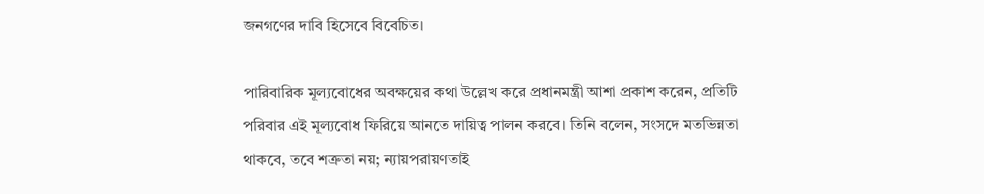জনগণের দাবি হিসেবে বিবেচিত।

পারিবারিক মূল্যবোধের অবক্ষয়ের কথা উল্লেখ করে প্রধানমন্ত্রী আশা প্রকাশ করেন, প্রতিটি পরিবার এই মূল্যবোধ ফিরিয়ে আনতে দায়িত্ব পালন করবে। তিনি বলেন, সংসদে মতভিন্নতা থাকবে, তবে শত্রুতা নয়; ন্যায়পরায়ণতাই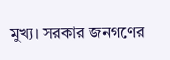মুখ্য। সরকার জনগণের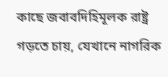কাছে জবাবদিহিমূলক রাষ্ট্র গড়তে চায়, যেখানে নাগরিক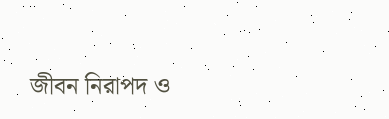জীবন নিরাপদ ও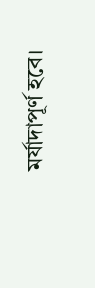মর্যাদাপূর্ণ হবে।